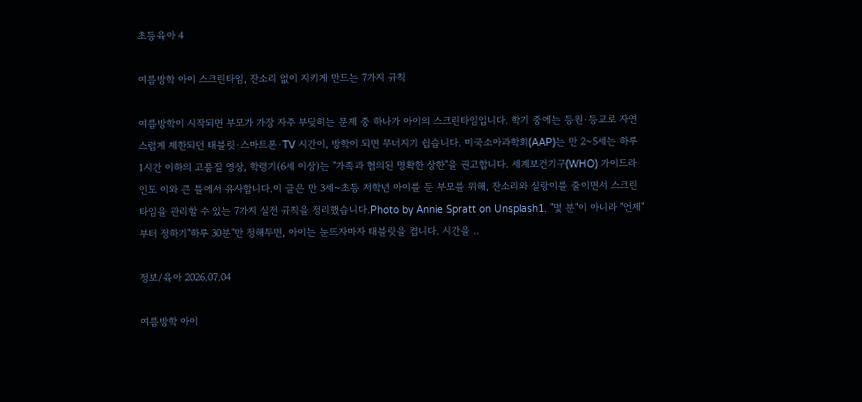초등육아 4

여름방학 아이 스크린타임, 잔소리 없이 지키게 만드는 7가지 규칙

여름방학이 시작되면 부모가 가장 자주 부딪히는 문제 중 하나가 아이의 스크린타임입니다. 학기 중에는 등원·등교로 자연스럽게 제한되던 태블릿·스마트폰·TV 시간이, 방학이 되면 무너지기 쉽습니다. 미국소아과학회(AAP)는 만 2~5세는 하루 1시간 이하의 고품질 영상, 학령기(6세 이상)는 "가족과 협의된 명확한 상한"을 권고합니다. 세계보건기구(WHO) 가이드라인도 이와 큰 틀에서 유사합니다.이 글은 만 3세~초등 저학년 아이를 둔 부모를 위해, 잔소리와 실랑이를 줄이면서 스크린타임을 관리할 수 있는 7가지 실전 규칙을 정리했습니다.Photo by Annie Spratt on Unsplash1. "몇 분"이 아니라 "언제"부터 정하기"하루 30분"만 정해두면, 아이는 눈뜨자마자 태블릿을 켭니다. 시간을 ..

정보/육아 2026.07.04

여름방학 아이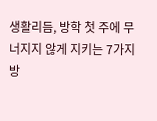생활리듬, 방학 첫 주에 무너지지 않게 지키는 7가지 방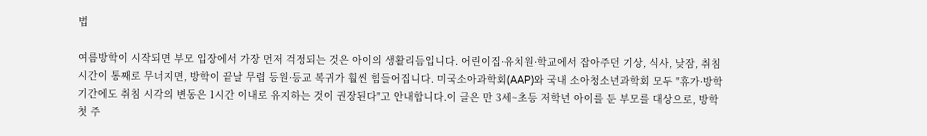법

여름방학이 시작되면 부모 입장에서 가장 먼저 걱정되는 것은 아이의 생활리듬입니다. 어린이집·유치원·학교에서 잡아주던 기상, 식사, 낮잠, 취침 시간이 통째로 무너지면, 방학이 끝날 무렵 등원·등교 복귀가 훨씬 힘들어집니다. 미국소아과학회(AAP)와 국내 소아청소년과학회 모두 "휴가·방학 기간에도 취침 시각의 변동은 1시간 이내로 유지하는 것이 권장된다"고 안내합니다.이 글은 만 3세~초등 저학년 아이를 둔 부모를 대상으로, 방학 첫 주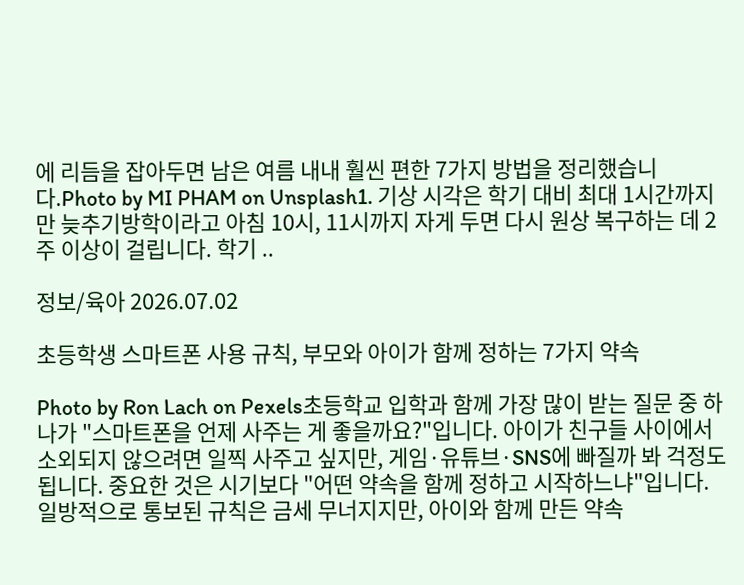에 리듬을 잡아두면 남은 여름 내내 훨씬 편한 7가지 방법을 정리했습니다.Photo by MI PHAM on Unsplash1. 기상 시각은 학기 대비 최대 1시간까지만 늦추기방학이라고 아침 10시, 11시까지 자게 두면 다시 원상 복구하는 데 2주 이상이 걸립니다. 학기 ..

정보/육아 2026.07.02

초등학생 스마트폰 사용 규칙, 부모와 아이가 함께 정하는 7가지 약속

Photo by Ron Lach on Pexels초등학교 입학과 함께 가장 많이 받는 질문 중 하나가 "스마트폰을 언제 사주는 게 좋을까요?"입니다. 아이가 친구들 사이에서 소외되지 않으려면 일찍 사주고 싶지만, 게임·유튜브·SNS에 빠질까 봐 걱정도 됩니다. 중요한 것은 시기보다 "어떤 약속을 함께 정하고 시작하느냐"입니다. 일방적으로 통보된 규칙은 금세 무너지지만, 아이와 함께 만든 약속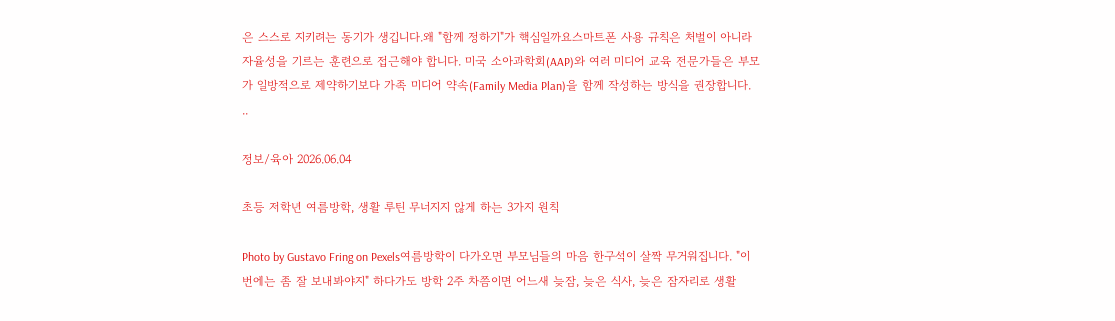은 스스로 지키려는 동기가 생깁니다.왜 "함께 정하기"가 핵심일까요스마트폰 사용 규칙은 처벌이 아니라 자율성을 기르는 훈련으로 접근해야 합니다. 미국 소아과학회(AAP)와 여러 미디어 교육 전문가들은 부모가 일방적으로 제약하기보다 가족 미디어 약속(Family Media Plan)을 함께 작성하는 방식을 권장합니다. ..

정보/육아 2026.06.04

초등 저학년 여름방학, 생활 루틴 무너지지 않게 하는 3가지 원칙

Photo by Gustavo Fring on Pexels여름방학이 다가오면 부모님들의 마음 한구석이 살짝 무거워집니다. "이번에는 좀 잘 보내봐야지" 하다가도 방학 2주 차쯤이면 어느새 늦잠, 늦은 식사, 늦은 잠자리로 생활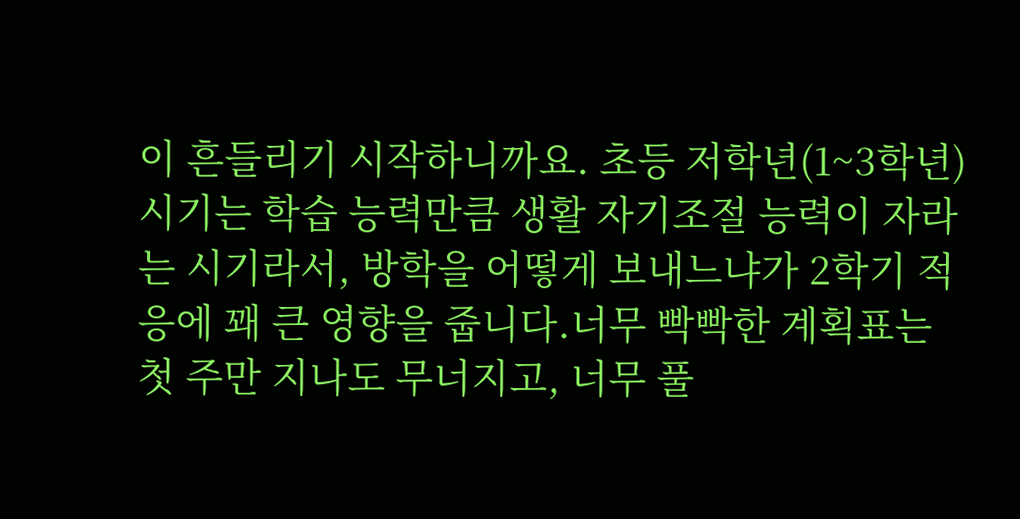이 흔들리기 시작하니까요. 초등 저학년(1~3학년) 시기는 학습 능력만큼 생활 자기조절 능력이 자라는 시기라서, 방학을 어떻게 보내느냐가 2학기 적응에 꽤 큰 영향을 줍니다.너무 빡빡한 계획표는 첫 주만 지나도 무너지고, 너무 풀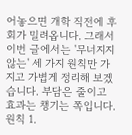어놓으면 개학 직전에 후회가 밀려옵니다. 그래서 이번 글에서는 '무너지지 않는' 세 가지 원칙만 가지고 가볍게 정리해 보겠습니다. 부담은 줄이고 효과는 챙기는 쪽입니다.원칙 1.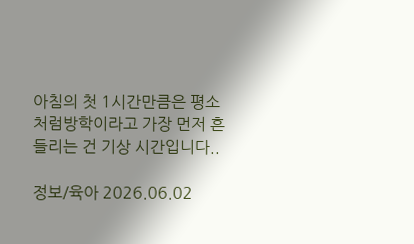아침의 첫 1시간만큼은 평소처럼방학이라고 가장 먼저 흔들리는 건 기상 시간입니다..

정보/육아 2026.06.02